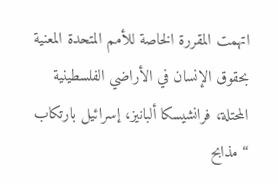اتهمت المقررة الخاصة للأمم المتحدة المعنية بحقوق الإنسان في الأراضي الفلسطينية المحتلة، فرانشيسكا ألبانيز، إسرائيل بارتكاب “مذابح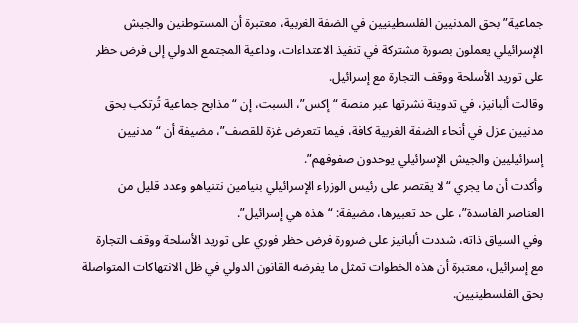جماعية” بحق المدنيين الفلسطينيين في الضفة الغربية، معتبرة أن المستوطنين والجيش الإسرائيلي يعملون بصورة مشتركة في تنفيذ الاعتداءات، وداعية المجتمع الدولي إلى فرض حظر على توريد الأسلحة ووقف التجارة مع إسرائيل.
وقالت ألبانيز، في تدوينة نشرتها عبر منصة “إكس”، السبت، إن “مذابح جماعية تُرتكب بحق مدنيين عزل في أنحاء الضفة الغربية كافة، فيما تتعرض غزة للقصف”، مضيفة أن “مدنيين إسرائيليين والجيش الإسرائيلي يوحدون صفوفهم”.
وأكدت أن ما يجري “لا يقتصر على رئيس الوزراء الإسرائيلي بنيامين نتنياهو وعدد قليل من العناصر الفاسدة”، على حد تعبيرها، مضيفة: “هذه هي إسرائيل”.
وفي السياق ذاته، شددت ألبانيز على ضرورة فرض حظر فوري على توريد الأسلحة ووقف التجارة مع إسرائيل، معتبرة أن هذه الخطوات تمثل ما يفرضه القانون الدولي في ظل الانتهاكات المتواصلة بحق الفلسطينيين.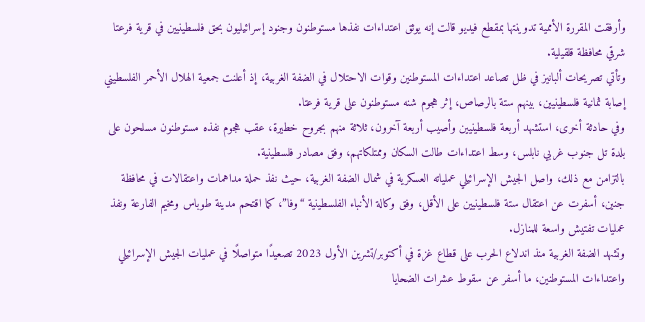وأرفقت المقررة الأممية تدوينتها بمقطع فيديو قالت إنه يوثق اعتداءات نفذها مستوطنون وجنود إسرائيليون بحق فلسطينيين في قرية فرعتا شرقي محافظة قلقيلية.
وتأتي تصريحات ألبانيز في ظل تصاعد اعتداءات المستوطنين وقوات الاحتلال في الضفة الغربية، إذ أعلنت جمعية الهلال الأحمر الفلسطيني إصابة ثمانية فلسطينيين، بينهم ستة بالرصاص، إثر هجوم شنه مستوطنون على قرية فرعتا.
وفي حادثة أخرى، استشهد أربعة فلسطينيين وأصيب أربعة آخرون، ثلاثة منهم بجروح خطيرة، عقب هجوم نفذه مستوطنون مسلحون على بلدة تل جنوب غربي نابلس، وسط اعتداءات طالت السكان وممتلكاتهم، وفق مصادر فلسطينية.
بالتزامن مع ذلك، واصل الجيش الإسرائيلي عملياته العسكرية في شمال الضفة الغربية، حيث نفذ حملة مداهمات واعتقالات في محافظة جنين، أسفرت عن اعتقال ستة فلسطينيين على الأقل، وفق وكالة الأنباء الفلسطينية “وفا”، كما اقتحم مدينة طوباس ومخيم الفارعة ونفذ عمليات تفتيش واسعة للمنازل.
وتشهد الضفة الغربية منذ اندلاع الحرب على قطاع غزة في أكتوبر/تشرين الأول 2023 تصعيدًا متواصلًا في عمليات الجيش الإسرائيلي واعتداءات المستوطنين، ما أسفر عن سقوط عشرات الضحايا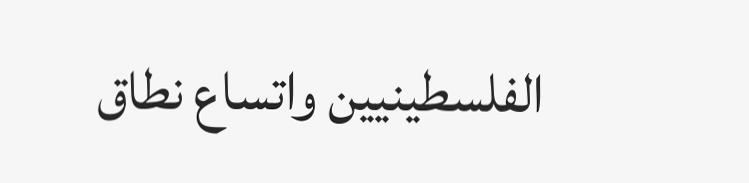الفلسطينيين واتساع نطاق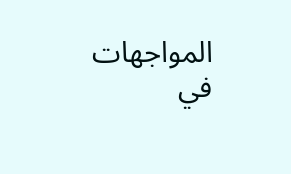المواجهات في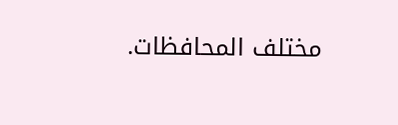مختلف المحافظات.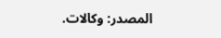المصدر: وكالات.